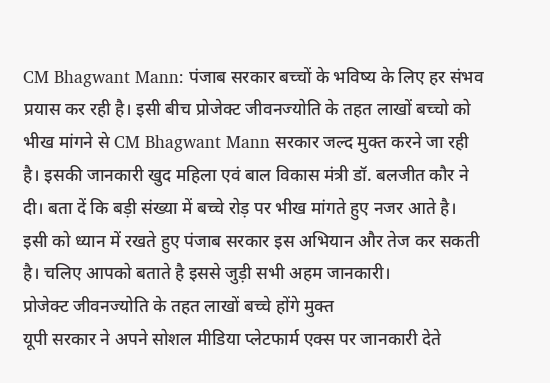CM Bhagwant Mann: पंजाब सरकार बच्चों के भविष्य के लिए हर संभव प्रयास कर रही है। इसी बीच प्रोजेक्ट जीवनज्योति के तहत लाखों बच्चो को भीख मांगने से CM Bhagwant Mann सरकार जल्द मुक्त करने जा रही है। इसकी जानकारी खुद महिला एवं बाल विकास मंत्री डॉ. बलजीत कौर ने दी। बता दें कि बड़ी संख्या में बच्चे रोड़ पर भीख मांगते हुए नजर आते है। इसी को ध्यान में रखते हुए पंजाब सरकार इस अभियान और तेज कर सकती है। चलिए आपको बताते है इससे जुड़ी सभी अहम जानकारी।
प्रोजेक्ट जीवनज्योति के तहत लाखों बच्चे होंगे मुक्त
यूपी सरकार ने अपने सोशल मीडिया प्लेटफार्म एक्स पर जानकारी देते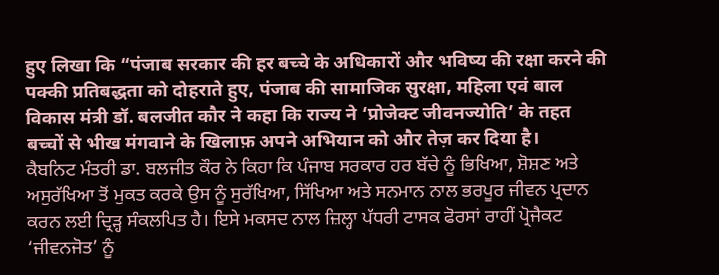हुए लिखा कि “पंजाब सरकार की हर बच्चे के अधिकारों और भविष्य की रक्षा करने की पक्की प्रतिबद्धता को दोहराते हुए, पंजाब की सामाजिक सुरक्षा, महिला एवं बाल विकास मंत्री डॉ. बलजीत कौर ने कहा कि राज्य ने ‘प्रोजेक्ट जीवनज्योति’ के तहत बच्चों से भीख मंगवाने के खिलाफ़ अपने अभियान को और तेज़ कर दिया है।
ਕੈਬਨਿਟ ਮੰਤਰੀ ਡਾ. ਬਲਜੀਤ ਕੌਰ ਨੇ ਕਿਹਾ ਕਿ ਪੰਜਾਬ ਸਰਕਾਰ ਹਰ ਬੱਚੇ ਨੂੰ ਭਿਖਿਆ, ਸ਼ੋਸ਼ਣ ਅਤੇ ਅਸੁਰੱਖਿਆ ਤੋਂ ਮੁਕਤ ਕਰਕੇ ਉਸ ਨੂੰ ਸੁਰੱਖਿਆ, ਸਿੱਖਿਆ ਅਤੇ ਸਨਮਾਨ ਨਾਲ ਭਰਪੂਰ ਜੀਵਨ ਪ੍ਰਦਾਨ ਕਰਨ ਲਈ ਦ੍ਰਿੜ੍ਹ ਸੰਕਲਪਿਤ ਹੈ। ਇਸੇ ਮਕਸਦ ਨਾਲ ਜ਼ਿਲ੍ਹਾ ਪੱਧਰੀ ਟਾਸਕ ਫੋਰਸਾਂ ਰਾਹੀਂ ਪ੍ਰੋਜੈਕਟ ‘ਜੀਵਨਜੋਤ’ ਨੂੰ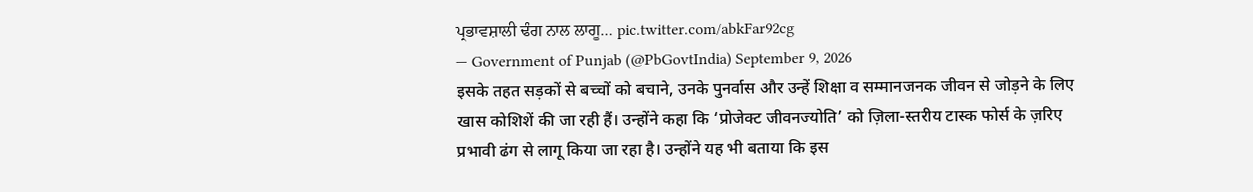ਪ੍ਰਭਾਵਸ਼ਾਲੀ ਢੰਗ ਨਾਲ ਲਾਗੂ… pic.twitter.com/abkFar92cg
— Government of Punjab (@PbGovtIndia) September 9, 2026
इसके तहत सड़कों से बच्चों को बचाने, उनके पुनर्वास और उन्हें शिक्षा व सम्मानजनक जीवन से जोड़ने के लिए खास कोशिशें की जा रही हैं। उन्होंने कहा कि ‘प्रोजेक्ट जीवनज्योति’ को ज़िला-स्तरीय टास्क फोर्स के ज़रिए प्रभावी ढंग से लागू किया जा रहा है। उन्होंने यह भी बताया कि इस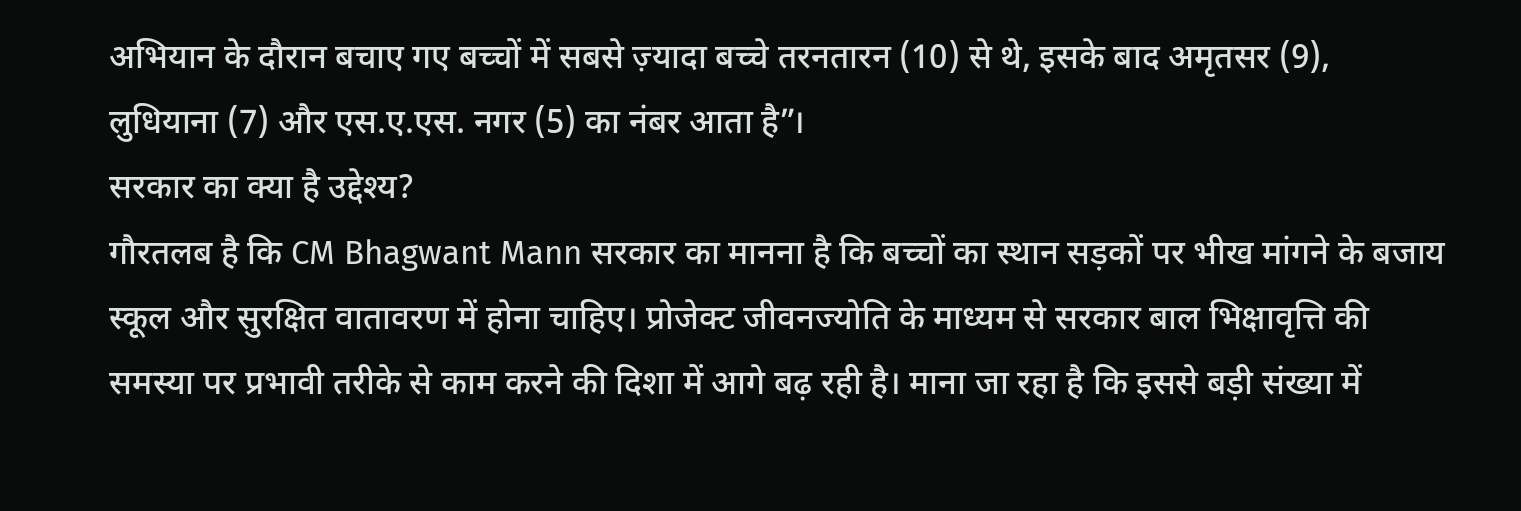अभियान के दौरान बचाए गए बच्चों में सबसे ज़्यादा बच्चे तरनतारन (10) से थे, इसके बाद अमृतसर (9), लुधियाना (7) और एस.ए.एस. नगर (5) का नंबर आता है”।
सरकार का क्या है उद्देश्य?
गौरतलब है कि CM Bhagwant Mann सरकार का मानना है कि बच्चों का स्थान सड़कों पर भीख मांगने के बजाय स्कूल और सुरक्षित वातावरण में होना चाहिए। प्रोजेक्ट जीवनज्योति के माध्यम से सरकार बाल भिक्षावृत्ति की समस्या पर प्रभावी तरीके से काम करने की दिशा में आगे बढ़ रही है। माना जा रहा है कि इससे बड़ी संख्या में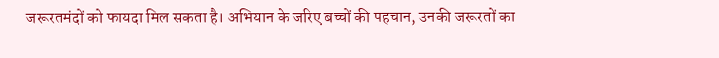जरूरतमंदों को फायदा मिल सकता है। अभियान के जरिए बच्चों की पहचान, उनकी जरूरतों का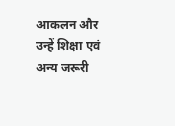आकलन और उन्हें शिक्षा एवं अन्य जरूरी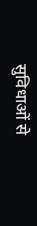सुविधाओं से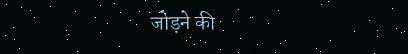जोड़ने की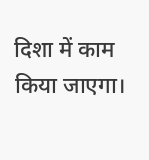दिशा में काम किया जाएगा।